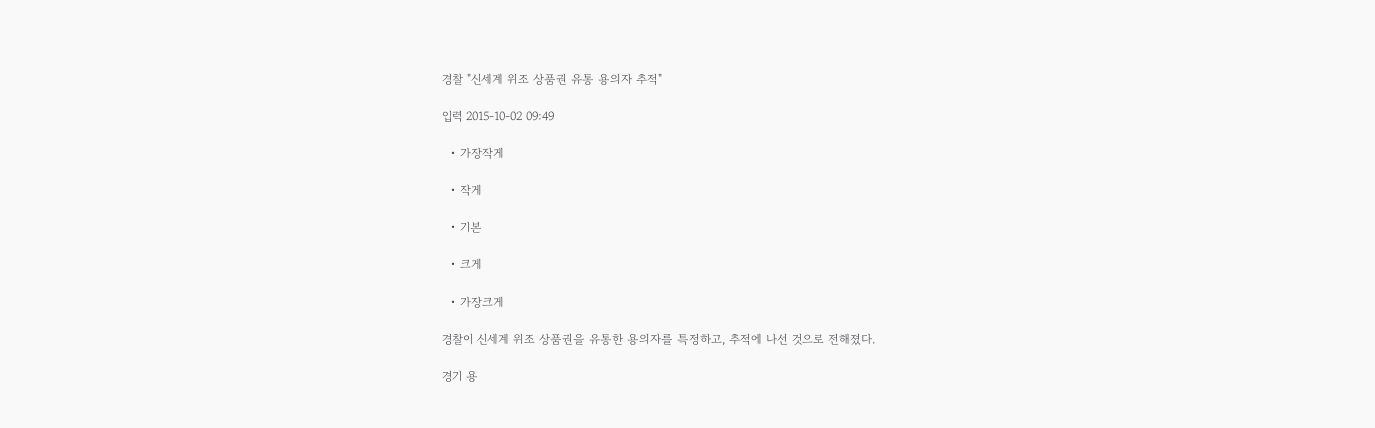경찰 "신세계 위조 상품권 유통 용의자 추적"

입력 2015-10-02 09:49

  • 가장작게

  • 작게

  • 기본

  • 크게

  • 가장크게

경찰이 신세계 위조 상품권을 유통한 용의자를 특정하고, 추적에 나선 것으로 전해졌다.

경기 용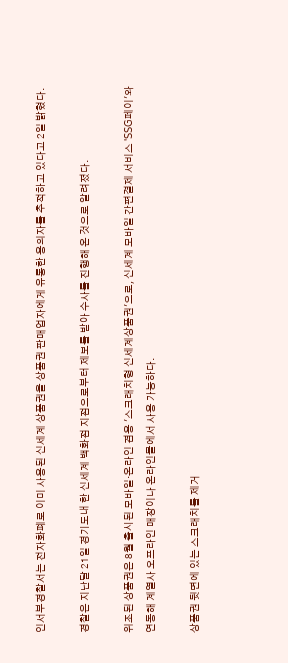인서부경찰서는 전자화폐로 이미 사용된 신세계 상품권을 상품권 판매업자에게 유통한 용의자를 추적하고 있다고 2일 밝혔다.

경찰은 지난달 21일 경기도내 한 신세계 백화점 지점으로부터 제보를 받아 수사를 진행해 온 것으로 알려졌다.

위조된 상품권은 8월 출시된 모바일·온라인 겸용 '스크래치형 신세계상품권'으로, 신세계 모바일 간편결제 서비스 'SSG페이'와 연동해 계열사 오프라인 매장이나 온라인몰에서 사용 가능하다.

상품권 뒷면에 있는 스크래치를 제거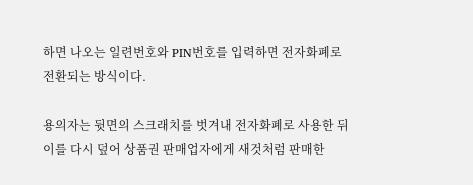하면 나오는 일련번호와 PIN번호를 입력하면 전자화폐로 전환되는 방식이다.

용의자는 뒷면의 스크래치를 벗겨내 전자화폐로 사용한 뒤 이를 다시 덮어 상품권 판매업자에게 새것처럼 판매한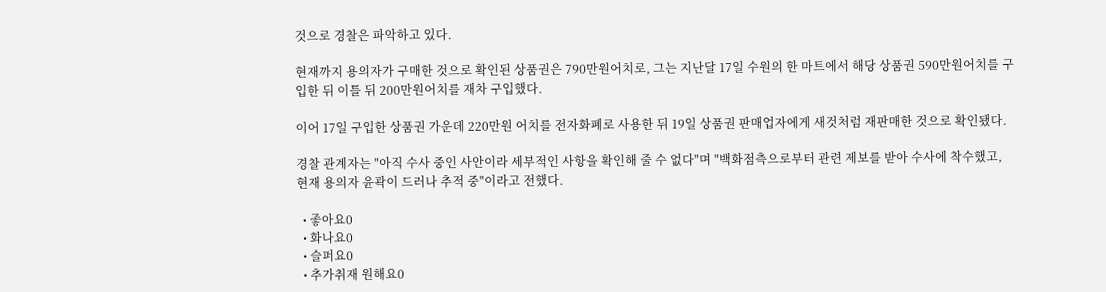것으로 경찰은 파악하고 있다.

현재까지 용의자가 구매한 것으로 확인된 상품권은 790만원어치로, 그는 지난달 17일 수원의 한 마트에서 해당 상품권 590만원어치를 구입한 뒤 이틀 뒤 200만원어치를 재차 구입했다.

이어 17일 구입한 상품권 가운데 220만원 어치를 전자화폐로 사용한 뒤 19일 상품권 판매업자에게 새것처럼 재판매한 것으로 확인됐다.

경찰 관계자는 "아직 수사 중인 사안이라 세부적인 사항을 확인해 줄 수 없다"며 "백화점측으로부터 관련 제보를 받아 수사에 착수했고, 현재 용의자 윤곽이 드러나 추적 중"이라고 전했다.

  • 좋아요0
  • 화나요0
  • 슬퍼요0
  • 추가취재 원해요0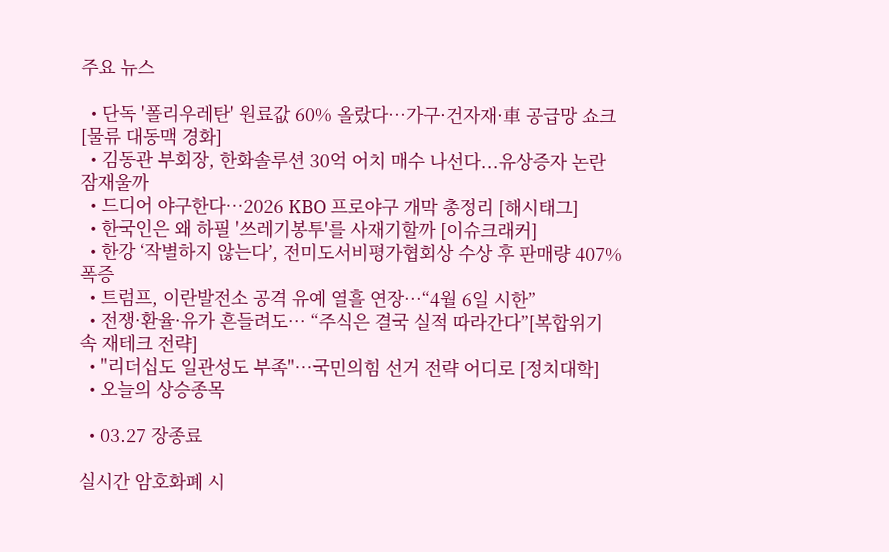주요 뉴스

  • 단독 '폴리우레탄' 원료값 60% 올랐다…가구·건자재·車 공급망 쇼크 [물류 대동맥 경화]
  • 김동관 부회장, 한화솔루션 30억 어치 매수 나선다...유상증자 논란 잠재울까
  • 드디어 야구한다…2026 KBO 프로야구 개막 총정리 [해시태그]
  • 한국인은 왜 하필 '쓰레기봉투'를 사재기할까 [이슈크래커]
  • 한강 ‘작별하지 않는다’, 전미도서비평가협회상 수상 후 판매량 407% 폭증
  • 트럼프, 이란발전소 공격 유예 열흘 연장…“4월 6일 시한”
  • 전쟁·환율·유가 흔들려도… “주식은 결국 실적 따라간다”[복합위기 속 재테크 전략]
  • "리더십도 일관성도 부족"…국민의힘 선거 전략 어디로 [정치대학]
  • 오늘의 상승종목

  • 03.27 장종료

실시간 암호화폐 시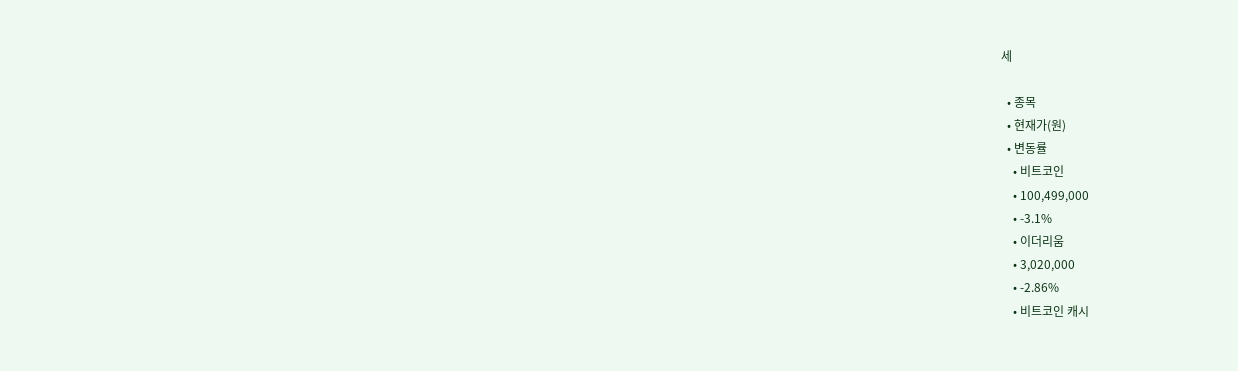세

  • 종목
  • 현재가(원)
  • 변동률
    • 비트코인
    • 100,499,000
    • -3.1%
    • 이더리움
    • 3,020,000
    • -2.86%
    • 비트코인 캐시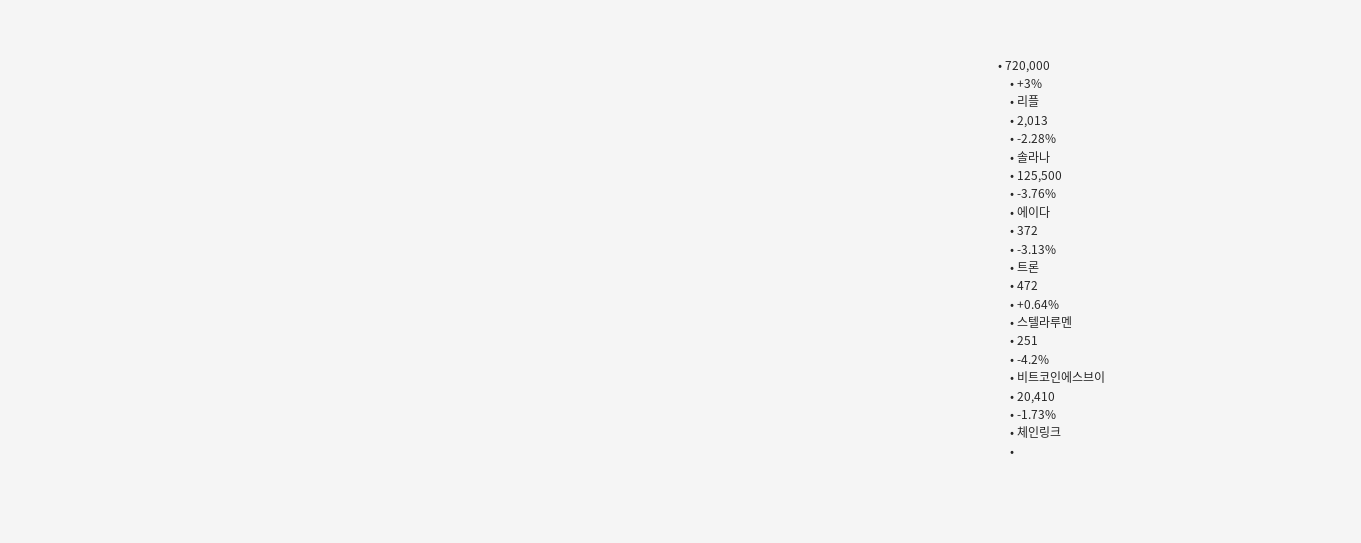• 720,000
    • +3%
    • 리플
    • 2,013
    • -2.28%
    • 솔라나
    • 125,500
    • -3.76%
    • 에이다
    • 372
    • -3.13%
    • 트론
    • 472
    • +0.64%
    • 스텔라루멘
    • 251
    • -4.2%
    • 비트코인에스브이
    • 20,410
    • -1.73%
    • 체인링크
    •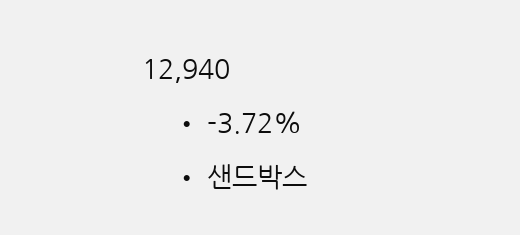12,940
    • -3.72%
    • 샌드박스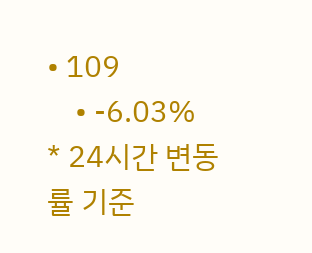• 109
    • -6.03%
* 24시간 변동률 기준